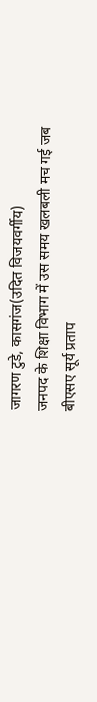जागरण टुडे, कासगंज(उदित विजयवर्गीय)
जनपद के शिक्षा विभाग में उस समय खलबली मच गई जब बीएसए सूर्य प्रताप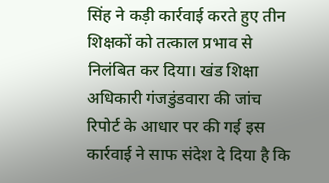सिंह ने कड़ी कार्रवाई करते हुए तीन शिक्षकों को तत्काल प्रभाव से निलंबित कर दिया। खंड शिक्षा अधिकारी गंजडुंडवारा की जांच रिपोर्ट के आधार पर की गई इस कार्रवाई ने साफ संदेश दे दिया है कि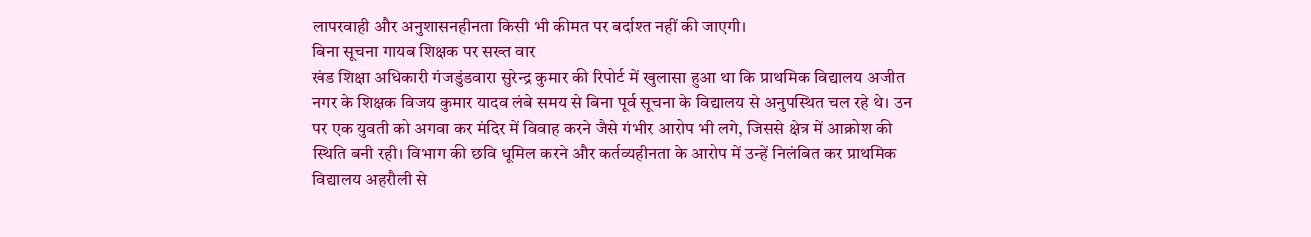लापरवाही और अनुशासनहीनता किसी भी कीमत पर बर्दाश्त नहीं की जाएगी।
बिना सूचना गायब शिक्षक पर सख्त वार
खंड शिक्षा अधिकारी गंजडुंडवारा सुरेन्द्र कुमार की रिपोर्ट में खुलासा हुआ था कि प्राथमिक विद्यालय अजीत नगर के शिक्षक विजय कुमार यादव लंबे समय से बिना पूर्व सूचना के विद्यालय से अनुपस्थित चल रहे थे। उन पर एक युवती को अगवा कर मंदिर में विवाह करने जैसे गंभीर आरोप भी लगे, जिससे क्षेत्र में आक्रोश की स्थिति बनी रही। विभाग की छवि धूमिल करने और कर्तव्यहीनता के आरोप में उन्हें निलंबित कर प्राथमिक विद्यालय अहरौली से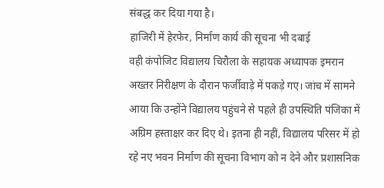संबद्ध कर दिया गया है।
हाजिरी में हेरफेर, निर्माण कार्य की सूचना भी दबाई
वही कंपोजिट विद्यालय चिरौला के सहायक अध्यापक इमरान अख्तर निरीक्षण के दौरान फर्जीवाड़े में पकड़े गए। जांच में सामने आया कि उन्होंने विद्यालय पहुंचने से पहले ही उपस्थिति पंजिका में अग्रिम हस्ताक्षर कर दिए थे। इतना ही नहीं, विद्यालय परिसर में हो रहे नए भवन निर्माण की सूचना विभाग को न देने और प्रशासनिक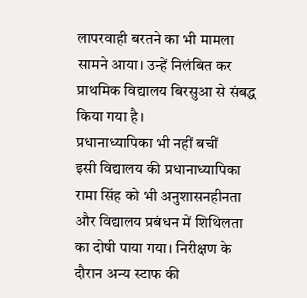लापरवाही बरतने का भी मामला सामने आया। उन्हें निलंबित कर प्राथमिक विद्यालय बिरसुआ से संबद्ध किया गया है।
प्रधानाध्यापिका भी नहीं बचीं
इसी विद्यालय की प्रधानाध्यापिका रामा सिंह को भी अनुशासनहीनता और विद्यालय प्रबंधन में शिथिलता का दोषी पाया गया। निरीक्षण के दौरान अन्य स्टाफ की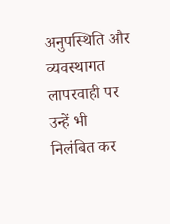अनुपस्थिति और व्यवस्थागत लापरवाही पर उन्हें भी निलंबित कर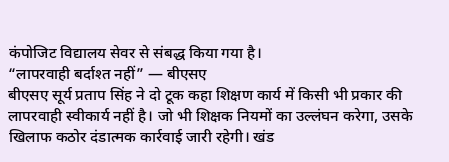कंपोजिट विद्यालय सेवर से संबद्ध किया गया है।
“लापरवाही बर्दाश्त नहीं” — बीएसए
बीएसए सूर्य प्रताप सिंह ने दो टूक कहा शिक्षण कार्य में किसी भी प्रकार की लापरवाही स्वीकार्य नहीं है। जो भी शिक्षक नियमों का उल्लंघन करेगा, उसके खिलाफ कठोर दंडात्मक कार्रवाई जारी रहेगी। खंड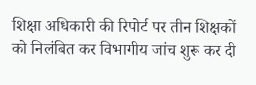शिक्षा अधिकारी की रिपोर्ट पर तीन शिक्षकों को निलंबित कर विभागीय जांच शुरू कर दी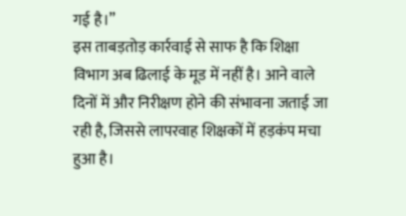गई है।”
इस ताबड़तोड़ कार्रवाई से साफ है कि शिक्षा विभाग अब ढिलाई के मूड में नहीं है। आने वाले दिनों में और निरीक्षण होने की संभावना जताई जा रही है, जिससे लापरवाह शिक्षकों में हड़कंप मचा हुआ है।